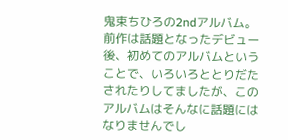鬼束ちひろの2ndアルバム。前作は話題となったデビュー後、初めてのアルバムということで、いろいろととりだたされたりしてましたが、このアルバムはそんなに話題にはなりませんでし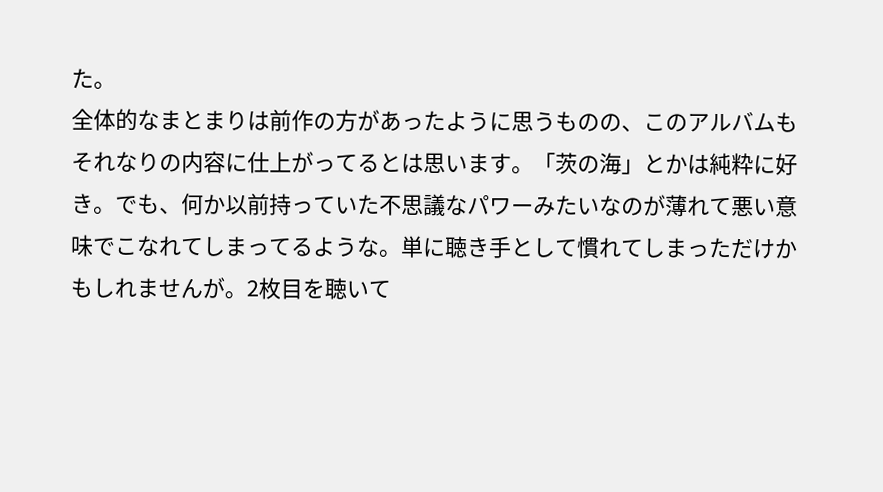た。
全体的なまとまりは前作の方があったように思うものの、このアルバムもそれなりの内容に仕上がってるとは思います。「茨の海」とかは純粋に好き。でも、何か以前持っていた不思議なパワーみたいなのが薄れて悪い意味でこなれてしまってるような。単に聴き手として慣れてしまっただけかもしれませんが。2枚目を聴いて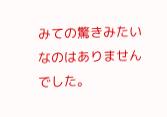みての驚きみたいなのはありませんでした。